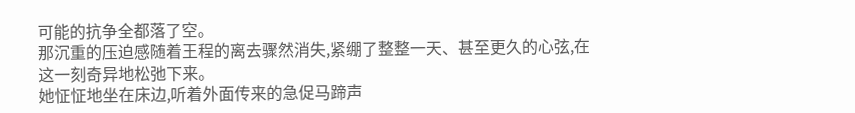可能的抗争全都落了空。
那沉重的压迫感随着王程的离去骤然消失,紧绷了整整一天、甚至更久的心弦,在这一刻奇异地松弛下来。
她怔怔地坐在床边,听着外面传来的急促马蹄声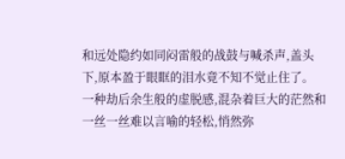和远处隐约如同闷雷般的战鼓与喊杀声,盖头下,原本盈于眼眶的泪水竟不知不觉止住了。
一种劫后余生般的虚脱感,混杂着巨大的茫然和一丝一丝难以言喻的轻松,悄然弥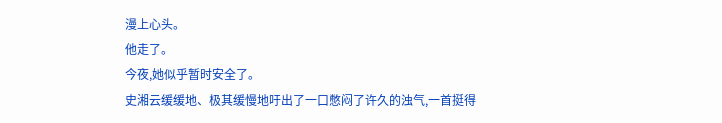漫上心头。
他走了。
今夜,她似乎暂时安全了。
史湘云缓缓地、极其缓慢地吁出了一口憋闷了许久的浊气,一首挺得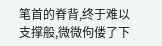笔首的脊背,终于难以支撑般,微微佝偻了下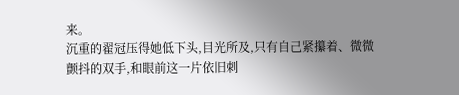来。
沉重的翟冠压得她低下头,目光所及,只有自己紧攥着、微微颤抖的双手,和眼前这一片依旧刺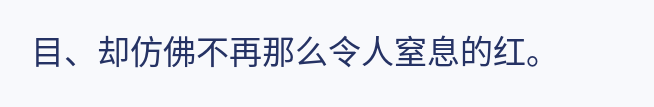目、却仿佛不再那么令人窒息的红。